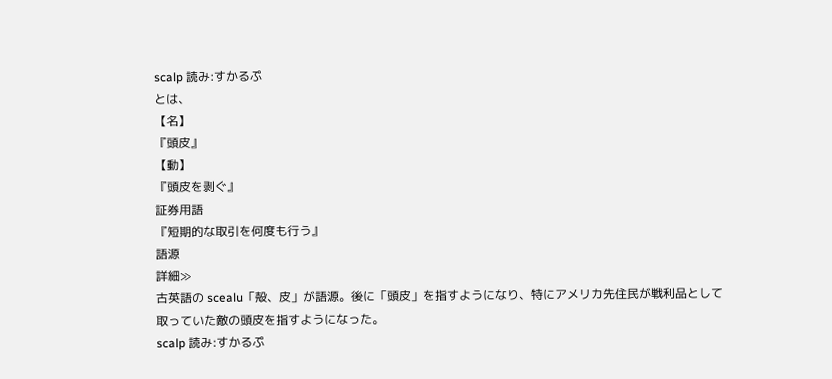scalp 読み:すかるぷ
とは、
【名】
『頭皮』
【動】
『頭皮を剥ぐ』
証券用語
『短期的な取引を何度も行う』
語源
詳細≫
古英語の scealu「殻、皮」が語源。後に「頭皮」を指すようになり、特にアメリカ先住民が戦利品として取っていた敵の頭皮を指すようになった。
scalp 読み:すかるぷ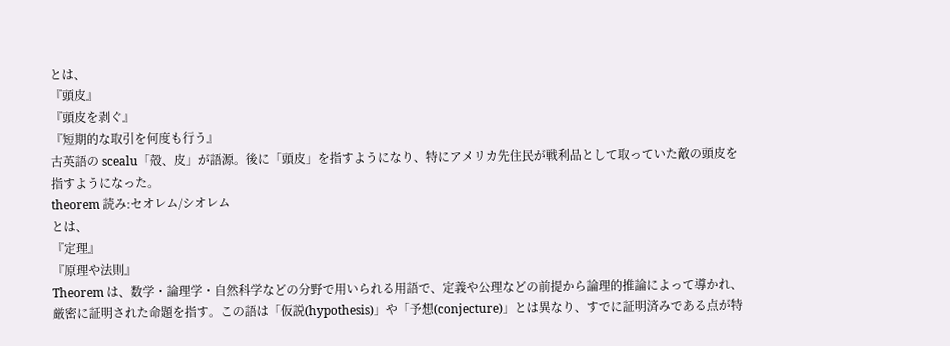とは、
『頭皮』
『頭皮を剥ぐ』
『短期的な取引を何度も行う』
古英語の scealu「殻、皮」が語源。後に「頭皮」を指すようになり、特にアメリカ先住民が戦利品として取っていた敵の頭皮を指すようになった。
theorem 読み:セオレム/シオレム
とは、
『定理』
『原理や法則』
Theorem は、数学・論理学・自然科学などの分野で用いられる用語で、定義や公理などの前提から論理的推論によって導かれ、厳密に証明された命題を指す。この語は「仮説(hypothesis)」や「予想(conjecture)」とは異なり、すでに証明済みである点が特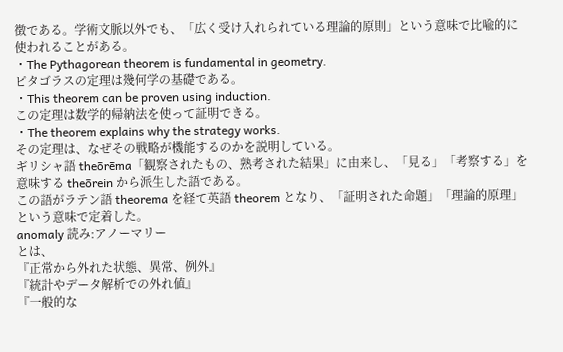徴である。学術文脈以外でも、「広く受け入れられている理論的原則」という意味で比喩的に使われることがある。
・The Pythagorean theorem is fundamental in geometry.
ピタゴラスの定理は幾何学の基礎である。
・This theorem can be proven using induction.
この定理は数学的帰納法を使って証明できる。
・The theorem explains why the strategy works.
その定理は、なぜその戦略が機能するのかを説明している。
ギリシャ語 theōrēma「観察されたもの、熟考された結果」に由来し、「見る」「考察する」を意味する theōrein から派生した語である。
この語がラテン語 theorema を経て英語 theorem となり、「証明された命題」「理論的原理」という意味で定着した。
anomaly 読み:アノーマリー
とは、
『正常から外れた状態、異常、例外』
『統計やデータ解析での外れ値』
『一般的な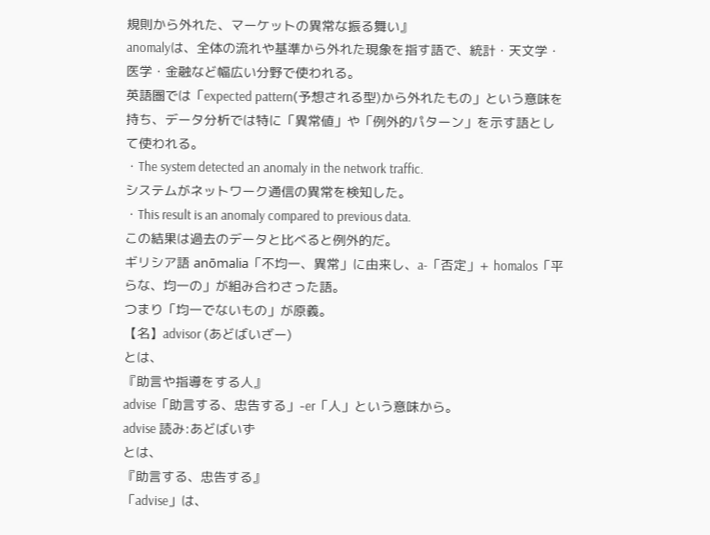規則から外れた、マーケットの異常な振る舞い』
anomalyは、全体の流れや基準から外れた現象を指す語で、統計・天文学・医学・金融など幅広い分野で使われる。
英語圏では「expected pattern(予想される型)から外れたもの」という意味を持ち、データ分析では特に「異常値」や「例外的パターン」を示す語として使われる。
・The system detected an anomaly in the network traffic.
システムがネットワーク通信の異常を検知した。
・This result is an anomaly compared to previous data.
この結果は過去のデータと比べると例外的だ。
ギリシア語 anōmalia「不均一、異常」に由来し、a-「否定」+ homalos「平らな、均一の」が組み合わさった語。
つまり「均一でないもの」が原義。
【名】advisor (あどばいざー)
とは、
『助言や指導をする人』
advise「助言する、忠告する」-er「人」という意味から。
advise 読み:あどばいず
とは、
『助言する、忠告する』
「advise」は、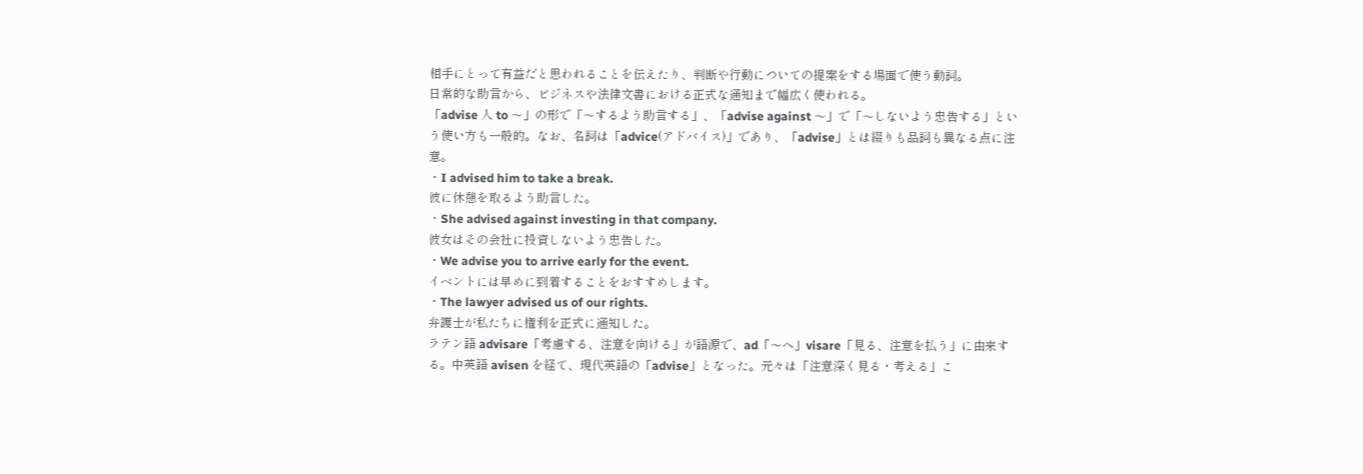相手にとって有益だと思われることを伝えたり、判断や行動についての提案をする場面で使う動詞。
日常的な助言から、ビジネスや法律文書における正式な通知まで幅広く使われる。
「advise 人 to 〜」の形で「〜するよう助言する」、「advise against 〜」で「〜しないよう忠告する」という使い方も一般的。なお、名詞は「advice(アドバイス)」であり、「advise」とは綴りも品詞も異なる点に注意。
・I advised him to take a break.
彼に休憩を取るよう助言した。
・She advised against investing in that company.
彼女はその会社に投資しないよう忠告した。
・We advise you to arrive early for the event.
イベントには早めに到着することをおすすめします。
・The lawyer advised us of our rights.
弁護士が私たちに権利を正式に通知した。
ラテン語 advisare「考慮する、注意を向ける」が語源で、ad「〜へ」visare「見る、注意を払う」に由来する。中英語 avisen を経て、現代英語の「advise」となった。元々は「注意深く見る・考える」こ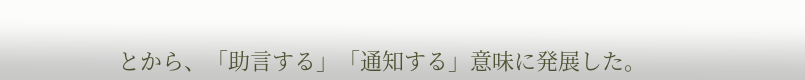とから、「助言する」「通知する」意味に発展した。